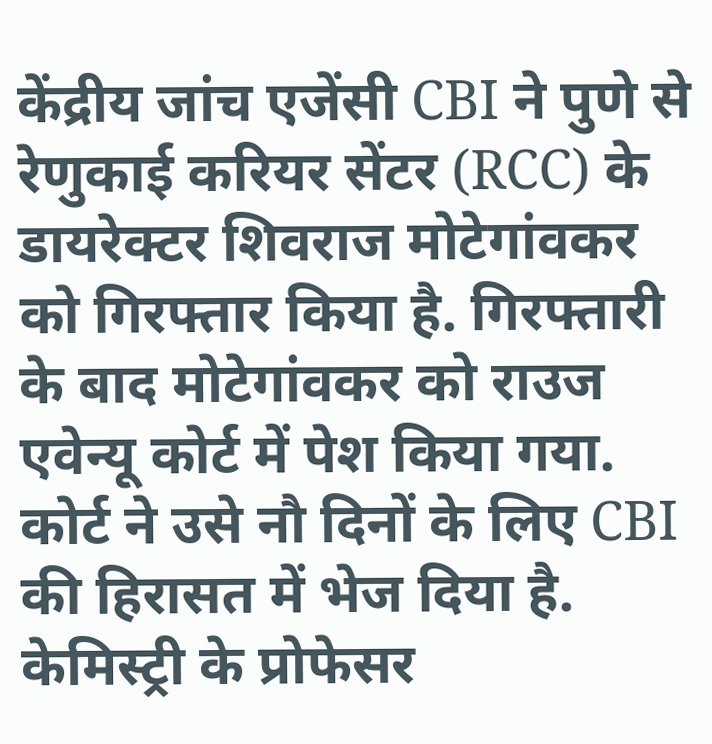केंद्रीय जांच एजेंसी CBI ने पुणे से रेणुकाई करियर सेंटर (RCC) के डायरेक्टर शिवराज मोटेगांवकर को गिरफ्तार किया है. गिरफ्तारी के बाद मोटेगांवकर को राउज एवेन्यू कोर्ट में पेश किया गया. कोर्ट ने उसे नौ दिनों के लिए CBI की हिरासत में भेज दिया है. केमिस्ट्री के प्रोफेसर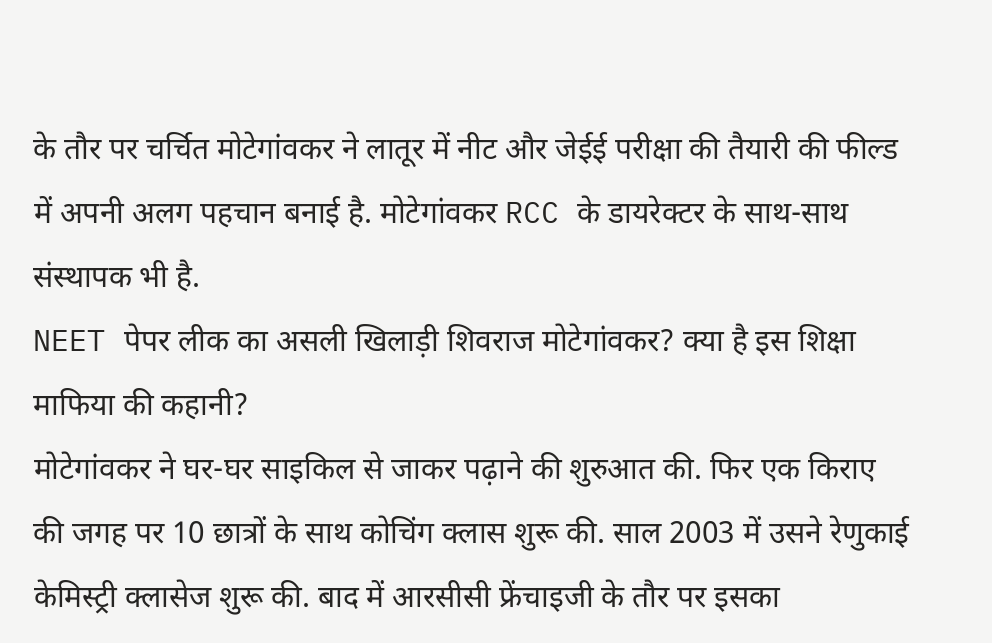के तौर पर चर्चित मोटेगांवकर ने लातूर में नीट और जेईई परीक्षा की तैयारी की फील्ड में अपनी अलग पहचान बनाई है. मोटेगांवकर RCC के डायरेक्टर के साथ-साथ संस्थापक भी है.
NEET पेपर लीक का असली खिलाड़ी शिवराज मोटेगांवकर? क्या है इस शिक्षा माफिया की कहानी?
मोटेगांवकर ने घर-घर साइकिल से जाकर पढ़ाने की शुरुआत की. फिर एक किराए की जगह पर 10 छात्रों के साथ कोचिंग क्लास शुरू की. साल 2003 में उसने रेणुकाई केमिस्ट्री क्लासेज शुरू की. बाद में आरसीसी फ्रेंचाइजी के तौर पर इसका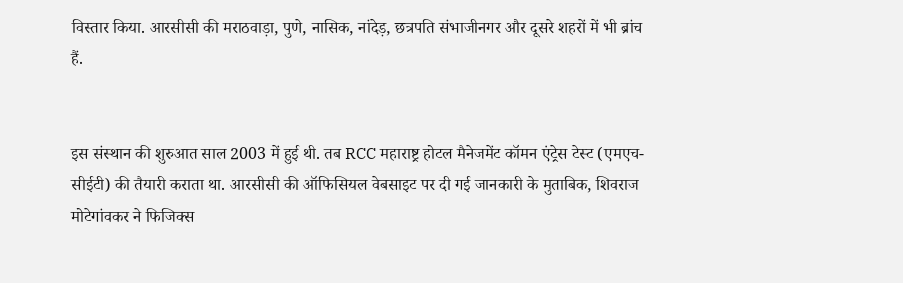विस्तार किया. आरसीसी की मराठवाड़ा, पुणे, नासिक, नांदेड़, छत्रपति संभाजीनगर और दूसरे शहरों में भी ब्रांच हैं.


इस संस्थान की शुरुआत साल 2003 में हुई थी. तब RCC महाराष्ट्र होटल मैनेजमेंट कॉमन एंट्रेस टेस्ट (एमएच-सीईटी) की तैयारी कराता था. आरसीसी की ऑफिसियल वेबसाइट पर दी गई जानकारी के मुताबिक, शिवराज मोटेगांवकर ने फिजिक्स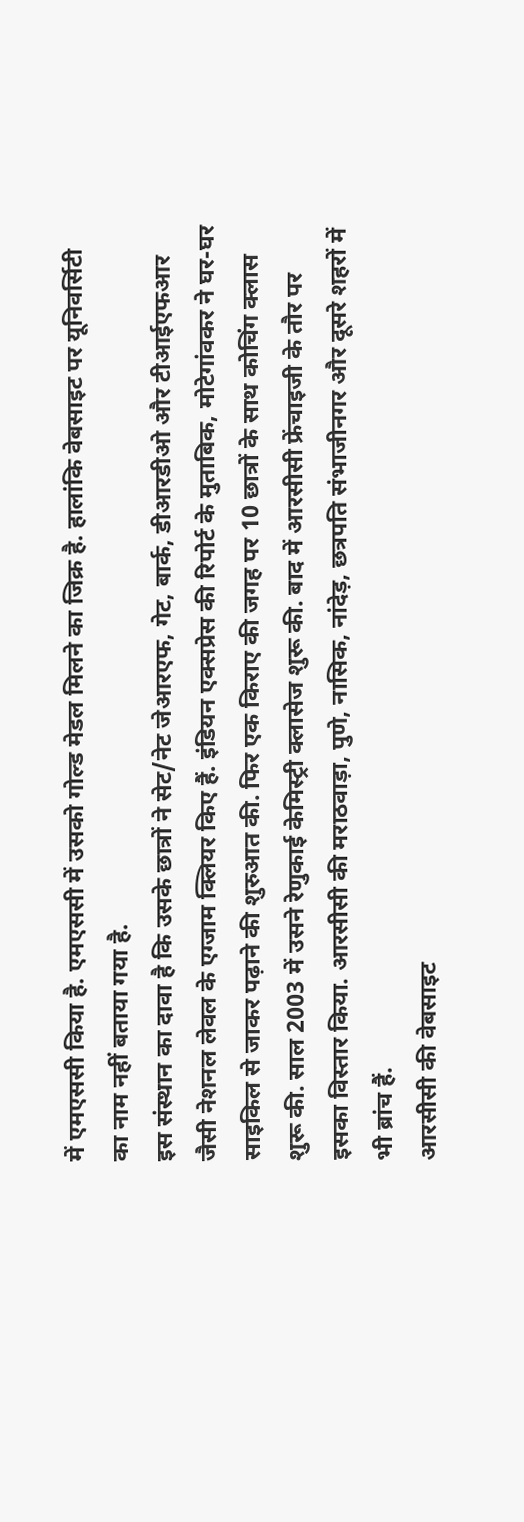में एमएससी किया है. एमएससी में उसको गोल्ड मेडल मिलने का जिक्र है. हालांकि वेबसाइट पर यूनिवर्सिटी का नाम नहीं बताया गया है.
इस संस्थान का दावा है कि उसके छात्रों ने सेट/नेट जेआरएफ, गेट, बार्क, डीआरडीओ और टीआईएफआर जैसी नेशनल लेवल के एग्जाम क्लियर किए हैं. इंडियन एक्सप्रेस की रिपोर्ट के मुताबिक, मोटेगांवकर ने घर-घर साइकिल से जाकर पढ़ाने की शुरुआत की. फिर एक किराए की जगह पर 10 छात्रों के साथ कोचिंग क्लास शुरू की. साल 2003 में उसने रेणुकाई केमिस्ट्री क्लासेज शुरू की. बाद में आरसीसी फ्रेंचाइजी के तौर पर इसका विस्तार किया. आरसीसी की मराठवाड़ा, पुणे, नासिक, नांदेड़, छत्रपति संभाजीनगर और दूसरे शहरों में भी ब्रांच हैं.
आरसीसी की वेबसाइट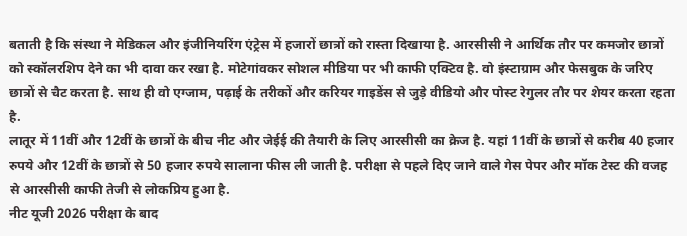बताती है कि संस्था ने मेडिकल और इंजीनियरिंग एंट्रेस में हजारों छात्रों को रास्ता दिखाया है. आरसीसी ने आर्थिक तौर पर कमजोर छात्रों को स्कॉलरशिप देने का भी दावा कर रखा है. मोटेगांवकर सोशल मीडिया पर भी काफी एक्टिव है. वो इंस्टाग्राम और फेसबुक के जरिए छात्रों से चैट करता है. साथ ही वो एग्जाम, पढ़ाई के तरीकों और करियर गाइडेंस से जुड़े वीडियो और पोस्ट रेगुलर तौर पर शेयर करता रहता है.
लातूर में 11वीं और 12वीं के छात्रों के बीच नीट और जेईई की तैयारी के लिए आरसीसी का क्रेज है. यहां 11वीं के छात्रों से करीब 40 हजार रुपये और 12वीं के छात्रों से 50 हजार रुपये सालाना फीस ली जाती है. परीक्षा से पहले दिए जाने वाले गेस पेपर और मॉक टेस्ट की वजह से आरसीसी काफी तेजी से लोकप्रिय हुआ है.
नीट यूजी 2026 परीक्षा के बाद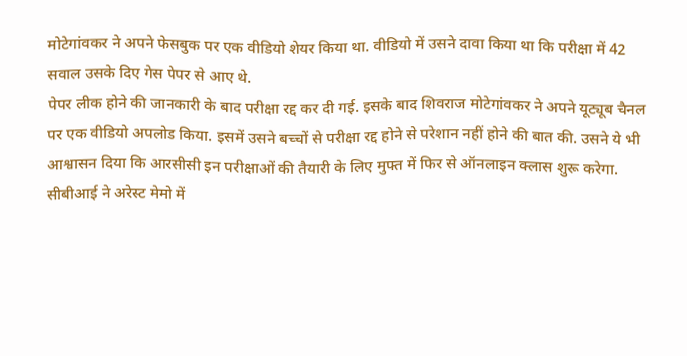मोटेगांवकर ने अपने फेसबुक पर एक वीडियो शेयर किया था. वीडियो में उसने दावा किया था कि परीक्षा में 42 सवाल उसके दिए गेस पेपर से आए थे.
पेपर लीक होने की जानकारी के बाद परीक्षा रद्द कर दी गई. इसके बाद शिवराज मोटेगांवकर ने अपने यूट्यूब चैनल पर एक वीडियो अपलोड किया. इसमें उसने बच्चों से परीक्षा रद्द होने से परेशान नहीं होने की बात की. उसने ये भी आश्वासन दिया कि आरसीसी इन परीक्षाओं की तैयारी के लिए मुफ्त में फिर से ऑनलाइन क्लास शुरू करेगा.
सीबीआई ने अरेस्ट मेमो में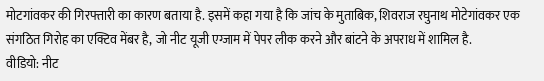मोटगांवकर की गिरफ्तारी का कारण बताया है. इसमें कहा गया है कि जांच के मुताबिक, शिवराज रघुनाथ मोटेगांवकर एक संगठित गिरोह का एक्टिव मेंबर है, जो नीट यूजी एग्जाम में पेपर लीक करने और बांटने के अपराध में शामिल है.
वीडियो: नीट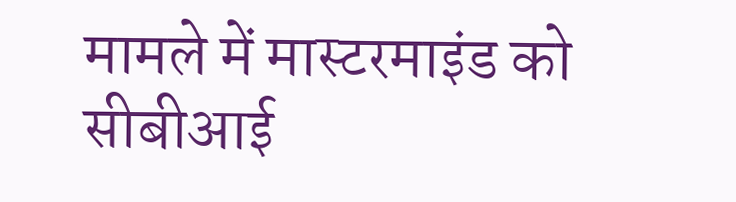मामले में मास्टरमाइंड को सीबीआई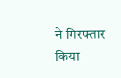ने गिरफ्तार किया